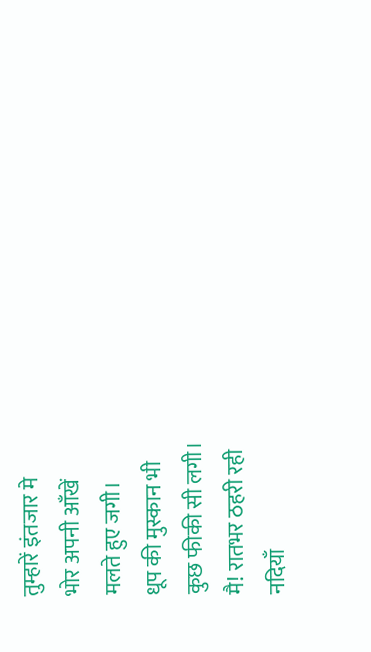तुम्हारें इंतजार मे
भोर अपनी आँखें
मलते हुए जगी।
धूप की मुस्कान भी
कुछ फीकी सी लगी।
मै! रातभर ठहरी रही
नदियाँ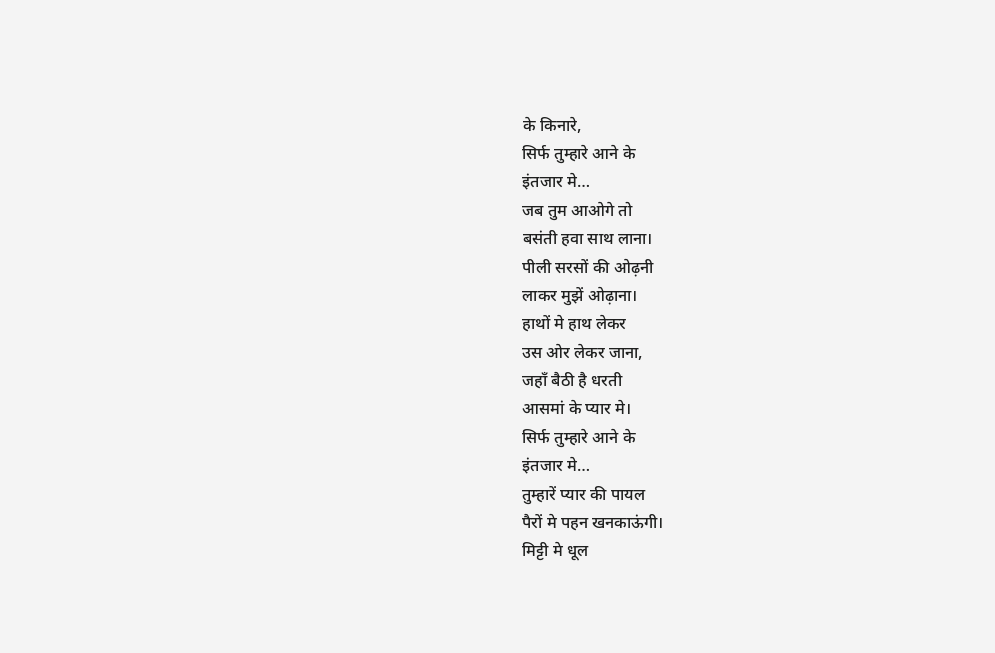के किनारे,
सिर्फ तुम्हारे आने के
इंतजार मे…
जब तुम आओगे तो
बसंती हवा साथ लाना।
पीली सरसों की ओढ़नी
लाकर मुझें ओढ़ाना।
हाथों मे हाथ लेकर
उस ओर लेकर जाना,
जहाँ बैठी है धरती
आसमां के प्यार मे।
सिर्फ तुम्हारे आने के
इंतजार मे…
तुम्हारें प्यार की पायल
पैरों मे पहन खनकाऊंगी।
मिट्टी मे धूल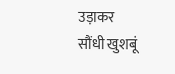उड़ाकर
सौंधी खुशबूं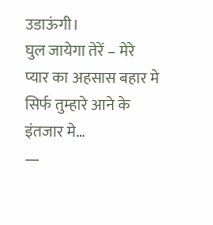उडाऊंगी।
घुल जायेगा तेरें – मेरे
प्यार का अहसास बहार मे
सिर्फ तुम्हारे आने के
इंतजार मे…
—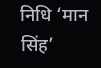निधि ‘मान सिंह’